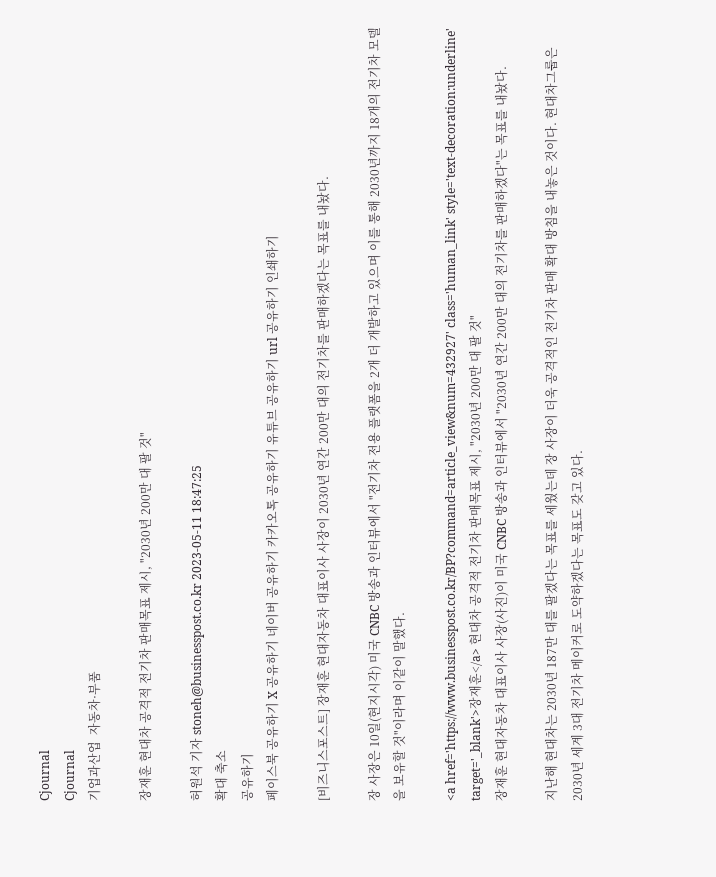Cjournal
Cjournal
기업과산업  자동차·부품

장재훈 현대차 공격적 전기차 판매목표 제시, "2030년 200만 대 팔 것"

허원석 기자 stoneh@businesspost.co.kr 2023-05-11 18:47:25
확대 축소
공유하기
페이스북 공유하기 X 공유하기 네이버 공유하기 카카오톡 공유하기 유튜브 공유하기 url 공유하기 인쇄하기

[비즈니스포스트] 장재훈 현대자동차 대표이사 사장이 2030년 연간 200만 대의 전기차를 판매하겠다는 목표를 내놨다.

장 사장은 10일(현지시각) 미국 CNBC 방송과 인터뷰에서 "전기차 전용 플랫폼을 2개 더 개발하고 있으며 이를 통해 2030년까지 18개의 전기차 모델을 보유할 것"이라며 이같이 말했다.

<a href='https://www.businesspost.co.kr/BP?command=article_view&num=432927' class='human_link' style='text-decoration:underline' target='_blank'>장재훈</a> 현대차 공격적 전기차 판매목표 제시, "2030년 200만 대 팔 것"
장재훈 현대자동차 대표이사 사장(사진)이 미국 CNBC 방송과 인터뷰에서 "2030년 연간 200만 대의 전기차를 판매하겠다"는 목표를 내놨다.

지난해 현대차는 2030년 187만 대를 팔겠다는 목표를 세웠는데 장 사장이 더욱 공격적인 전기차 판매 확대 방침을 내놓은 것이다. 현대차그룹은 2030년 세계 3대 전기차 메이커로 도약하겠다는 목표도 갖고 있다.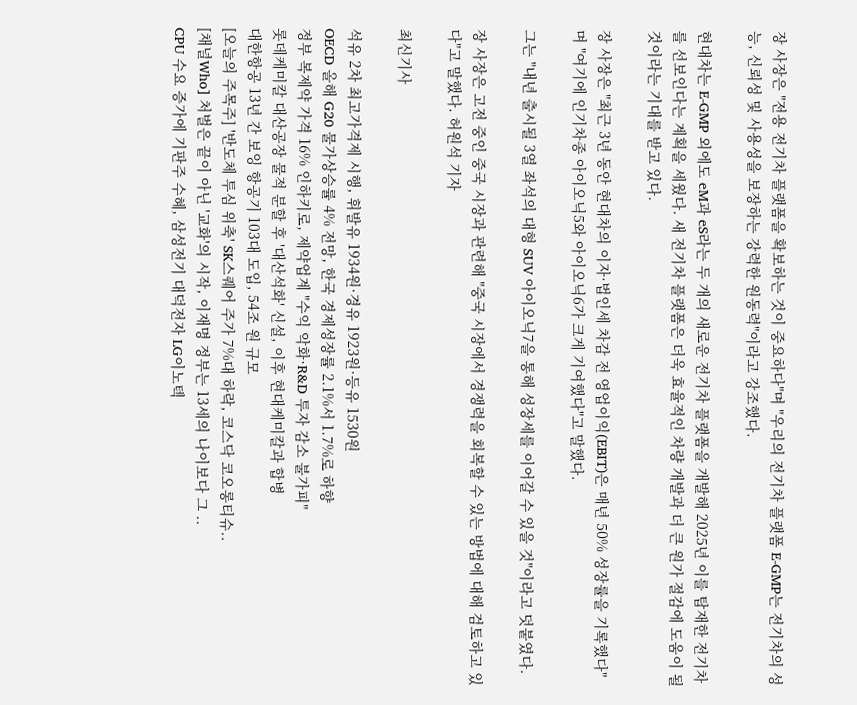장 사장은 "전용 전기차 플랫폼을 확보하는 것이 중요하다"며 "우리의 전기차 플랫폼 E-GMP는 전기차의 성능, 신뢰성 및 사용성을 보장하는 강력한 원동력"이라고 강조했다.

현대차는 E-GMP 외에도 eM과 eS라는 두 개의 새로운 전기차 플랫폼을 개발해 2025년 이를 탑재한 전기차를 선보인다는 계획을 세웠다. 새 전기차 플랫폼은 더욱 효율적인 차량 개발과 더 큰 원가 절감에 도움이 될 것이라는 기대를 받고 있다.

장 사장은 "최근 3년 동안 현대차의 이자·법인세 차감 전 영업이익(EBIT)은 매년 50% 성장률을 기록했다"며 "여기에 인기차종 아이오닉5와 아이오닉6가 크게 기여했다"고 말했다.

그는 "내년 출시될 3열 좌석의 대형 SUV 아이오닉7을 통해 성장세를 이어갈 수 있을 것"이라고 덧붙였다.

장 사장은 고전 중인 중국 시장과 관련해 "중국 시장에서 경쟁력을 회복할 수 있는 방법에 대해 검토하고 있다"고 말했다. 허원석 기자

최신기사

석유 2차 최고가격제 시행, 휘발유 1934원·경유 1923원·등유 1530원
OECD 올해 G20 물가상승률 4% 전망, 한국 경제성장률 2.1%서 1.7%로 하향
정부 복제약 가격 16% 인하키로, 제약업계 "수익 악화·R&D 투자 감소 불가피"
롯데케미칼 대산공장 물적 분할 후 '대산석화' 신설, 이후 현대케미칼과 합병
대한항공 13년 간 보잉 항공기 103대 도입, 54조 원 규모
[오늘의 주목주] '반도체 투심 위축' SK스퀘어 주가 7%대 하락, 코스닥 코오롱티슈..
[채널Who] 처벌은 끝이 아닌 '교화'의 시작, 이재명 정부는 13세의 나이보다 그 ..
CPU 수요 증가에 기판주 수혜, 삼성전기 대덕전자 LG이노텍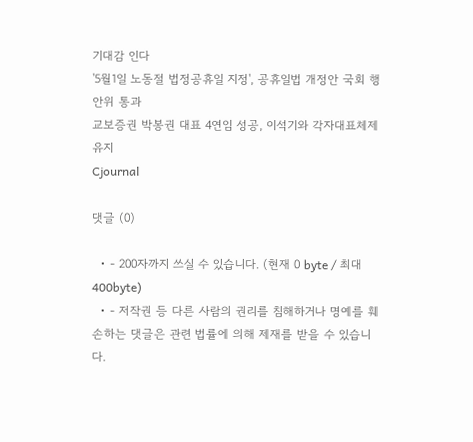기대감 인다
'5월1일 노동절 법정공휴일 지정', 공휴일법 개정안 국회 행안위 통과
교보증권 박봉권 대표 4연임 성공, 이석기와 각자대표체제 유지
Cjournal

댓글 (0)

  • - 200자까지 쓰실 수 있습니다. (현재 0 byte / 최대 400byte)
  • - 저작권 등 다른 사람의 권리를 침해하거나 명예를 훼손하는 댓글은 관련 법률에 의해 제재를 받을 수 있습니다.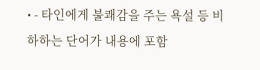• - 타인에게 불쾌감을 주는 욕설 등 비하하는 단어가 내용에 포함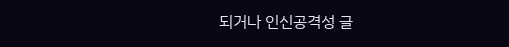되거나 인신공격성 글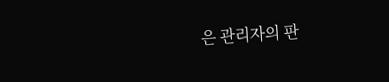은 관리자의 판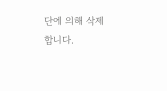단에 의해 삭제 합니다.